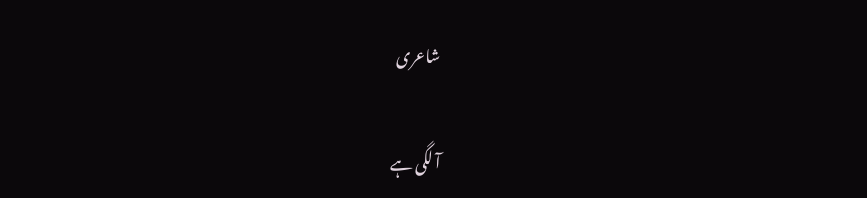شاعری

آ لگی ہے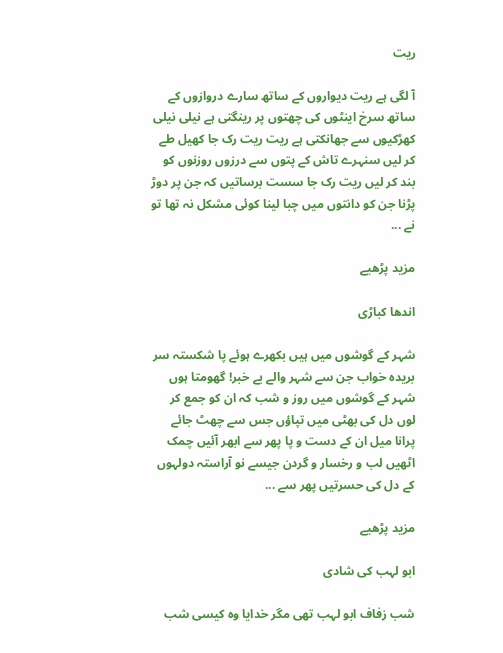ریت

آ لگی ہے ریت دیواروں کے ساتھ سارے دروازوں کے ساتھ سرخ اینٹوں کی چھتوں پر رینگتی ہے نیلی نیلی کھڑکیوں سے جھانکتی ہے ریت ریت رک جا کھیل طے کر لیں سنہرے تاش کے پتوں سے درزوں روزنوں کو بند کر لیں ریت رک جا سست برساتیں کہ جن پر دوڑ پڑنا جن کو دانتوں میں چبا لینا کوئی مشکل نہ تھا تو نے ...

مزید پڑھیے

اندھا کباڑی

شہر کے گوشوں میں ہیں بکھرے ہوئے پا شکستہ سر بریدہ خواب جن سے شہر والے بے خبر! گھومتا ہوں شہر کے گوشوں میں روز و شب کہ ان کو جمع کر لوں دل کی بھٹی میں تپاؤں جس سے چھٹ جائے پرانا میل ان کے دست و پا پھر سے ابھر آئیں چمک اٹھیں لب و رخسار و گردن جیسے نو آراستہ دولہوں کے دل کی حسرتیں پھر سے ...

مزید پڑھیے

ابو لہب کی شادی

شب زفاف ابو لہب تھی مگر خدایا وہ کیسی شب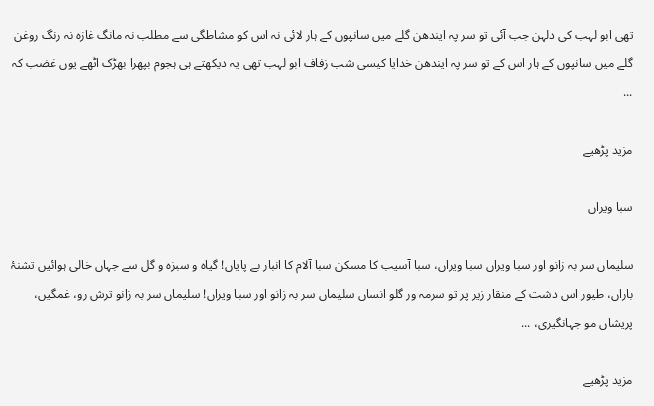تھی ابو لہب کی دلہن جب آئی تو سر پہ ایندھن گلے میں سانپوں کے ہار لائی نہ اس کو مشاطگی سے مطلب نہ مانگ غازہ نہ رنگ روغن گلے میں سانپوں کے ہار اس کے تو سر پہ ایندھن خدایا کیسی شب زفاف ابو لہب تھی یہ دیکھتے ہی ہجوم بپھرا بھڑک اٹھے یوں غضب کہ ...

مزید پڑھیے

سبا ویراں

سلیماں سر بہ زانو اور سبا ویراں سبا ویراں، سبا آسیب کا مسکن سبا آلام کا انبار بے پایاں! گیاہ و سبزہ و گل سے جہاں خالی ہوائیں تشنۂ باراں، طیور اس دشت کے منقار زیر پر تو سرمہ ور گلو انساں سلیماں سر بہ زانو اور سبا ویراں! سلیماں سر بہ زانو ترش رو، غمگیں، پریشاں مو جہانگیری، ...

مزید پڑھیے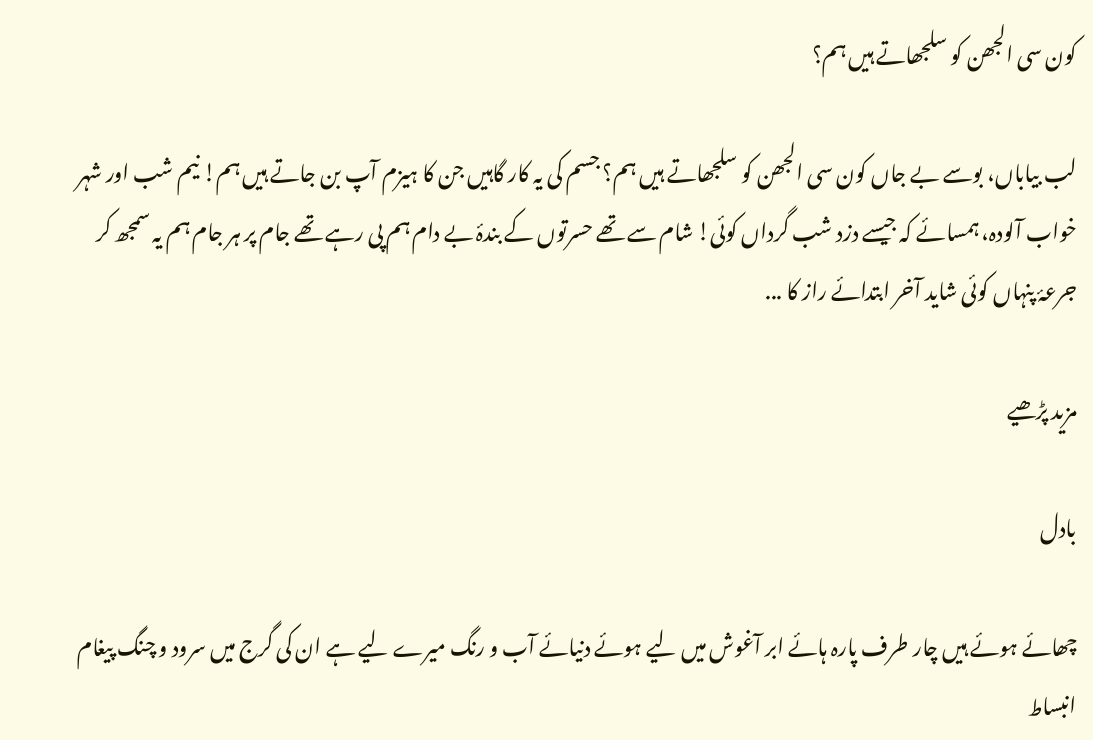کون سی الجھن کو سلجھاتے ہیں ہم؟

لب بیاباں، بوسے بے جاں کون سی الجھن کو سلجھاتے ہیں ہم؟ جسم کی یہ کار گاہیں جن کا ہیزم آپ بن جاتے ہیں ہم! نیم شب اور شہر خواب آلودہ، ہمسائے کہ جیسے دزد شب گرداں کوئی! شام سے تھے حسرتوں کے بندۂ بے دام ہم پی رہے تھے جام پر ہر جام ہم یہ سمجھ کر جرعۂ پنہاں کوئی شاید آخر ابتدائے راز کا ...

مزید پڑھیے

بادل

چھائے ہوئے ہیں چار طرف پارہ ہائے ابر آغوش میں لیے ہوئے دنیائے آب و رنگ میرے لیے ہے ان کی گرج میں سرود و چنگ پیغام انبساط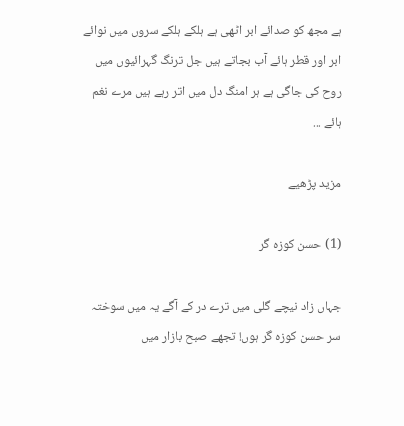ہے مجھ کو صدائے ابر اٹھی ہے ہلکے ہلکے سروں میں نوائے ابر اور قطر ہائے آب بجاتے ہیں جل ترنگ گہرائیوں میں روح کی جاگی ہے ہر امنگ دل میں اتر رہے ہیں مرے نغم ہائے ...

مزید پڑھیے

(1) حسن کوزہ گر

جہاں زاد نیچے گلی میں ترے در کے آگے یہ میں سوختہ سر حسن کوزہ گر ہوں! تجھے صبح بازار میں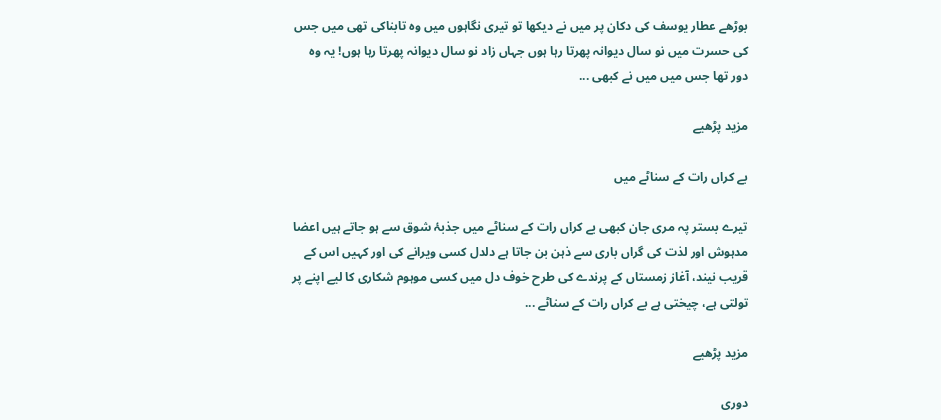بوڑھے عطار یوسف کی دکان پر میں نے دیکھا تو تیری نگاہوں میں وہ تابناکی تھی میں جس کی حسرت میں نو سال دیوانہ پھرتا رہا ہوں جہاں زاد نو سال دیوانہ پھرتا رہا ہوں! یہ وہ دور تھا جس میں میں نے کبھی ...

مزید پڑھیے

بے کراں رات کے سناٹے میں

تیرے بستر پہ مری جان کبھی بے کراں رات کے سناٹے میں جذبۂ شوق سے ہو جاتے ہیں اعضا مدہوش اور لذت کی گراں باری سے ذہن بن جاتا ہے دلدل کسی ویرانے کی اور کہیں اس کے قریب نیند، آغاز زمستاں کے پرندے کی طرح خوف دل میں کسی موہوم شکاری کا لیے اپنے پر تولتی ہے، چیختی ہے بے کراں رات کے سناٹے ...

مزید پڑھیے

دوری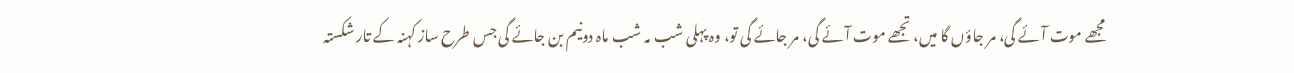مجھے موت آئے گی، مر جاؤں گا میں، تجھے موت آئے گی، مر جائے گی تو، وہ پہلی شب مہ شب ماہ دونیم بن جائے گی جس طرح ساز کہنہ کے تار شکستہ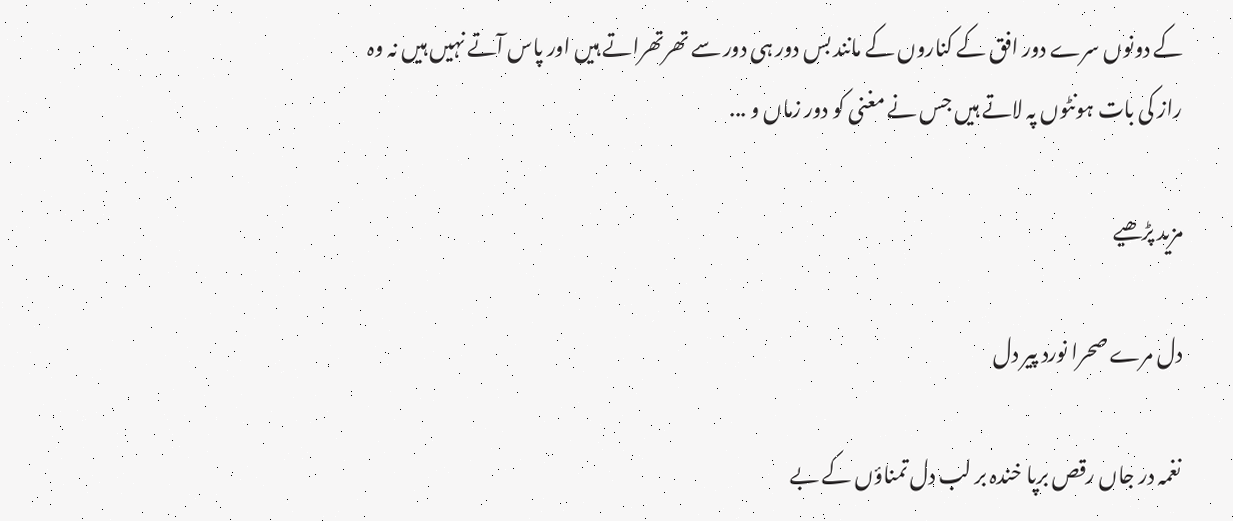کے دونوں سرے دور افق کے کناروں کے مانند بس دور ہی دور سے تھرتھراتے ہیں اور پاس آتے نہیں ہیں نہ وہ راز کی بات ہونٹوں پہ لاتے ہیں جس نے مغنی کو دور زماں و ...

مزید پڑھیے

دل مرے صحرا نورد پیر دل

نغمہ در جاں رقص برپا خندہ بر لب دل تمناؤں کے بے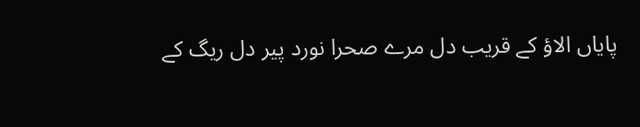پایاں الاؤ کے قریب دل مرے صحرا نورد پیر دل ریگ کے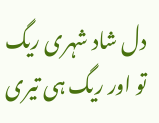دل شاد شہری ریگ تو اور ریگ ہی تیری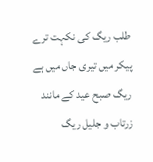طلب ریگ کی نکہت ترے پیکر میں تیری جاں میں ہے ریگ صبح عید کے مانند زرتاب و جلیل ریگ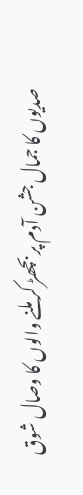صدیوں کا جمال جشن آدم پر بچھڑ کر ملنے والوں کا وصال شوق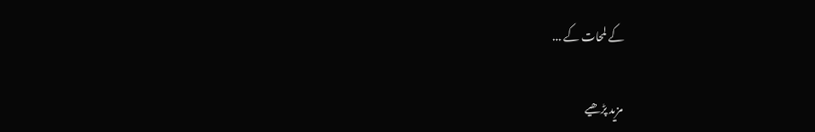کے لمحات کے ...

مزید پڑھیے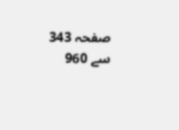صفحہ 343 سے 960